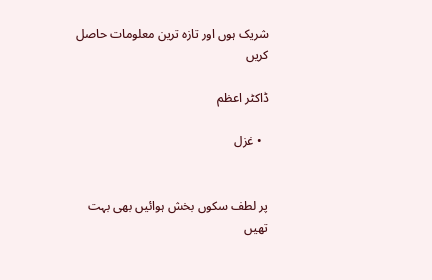شریک ہوں اور تازہ ترین معلومات حاصل کریں

ڈاکٹر اعظم

  • غزل


پر لطف سکوں بخش ہوائیں بھی بہت تھیں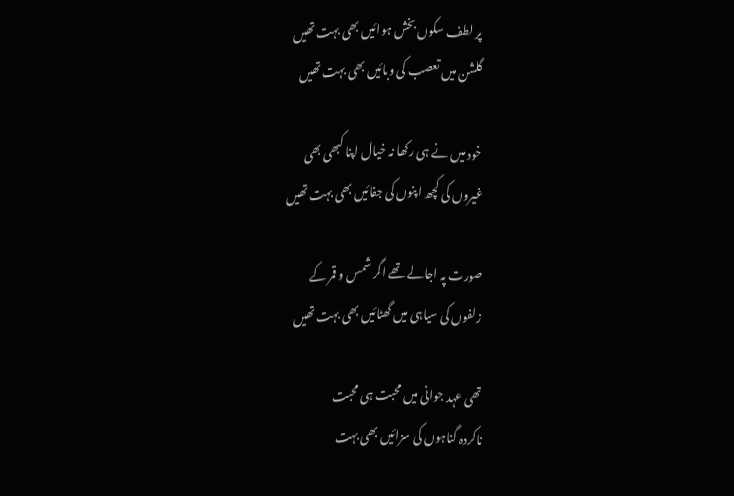پر لطف سکوں بخش ہوائیں بھی بہت تھیں
گلشن میں تعصب کی وبائیں بھی بہت تھیں

خود میں نے ہی رکھا نہ خیال اپنا کبھی بھی
غیروں کی کچھ اپنوں کی جفائیں بھی بہت تھیں

صورت پہ اجالے تھے اگر شمس و قمر کے
زلفوں کی سیاہی میں گھٹائیں بھی بہت تھیں

تھی عہد جوانی میں محبت ہی محبت
ناکردہ گناہوں کی سزائیں بھی بہت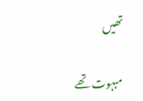تھیں

مبہوت تھے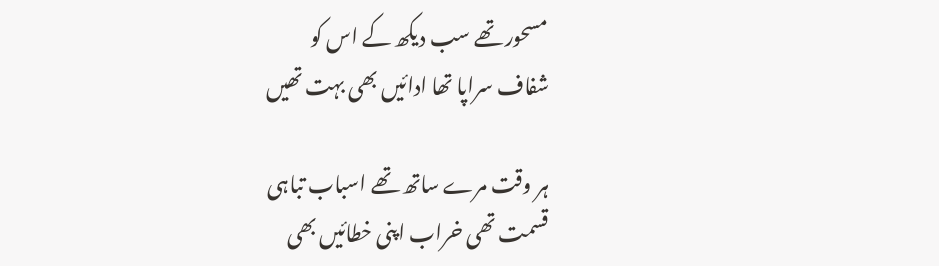مسحور تھے سب دیکھ کے اس کو
شفاف سراپا تھا ادائیں بھی بہت تھیں

ہر وقت مرے ساتھ تھے اسباب تباہی
قسمت تھی خراب اپنی خطائیں بھی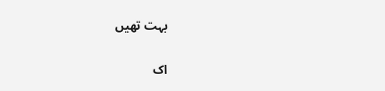بہت تھیں

اک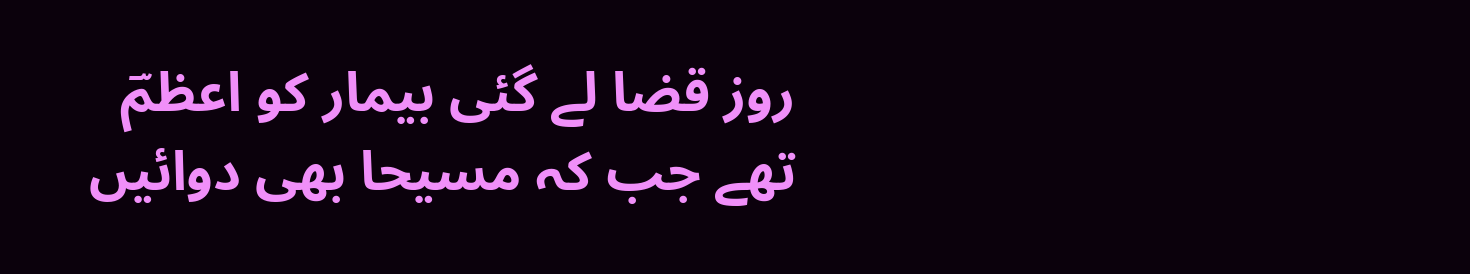روز قضا لے گئی بیمار کو اعظمؔ
تھے جب کہ مسیحا بھی دوائیں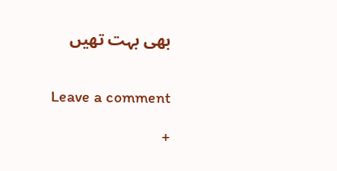بھی بہت تھیں


Leave a comment

+